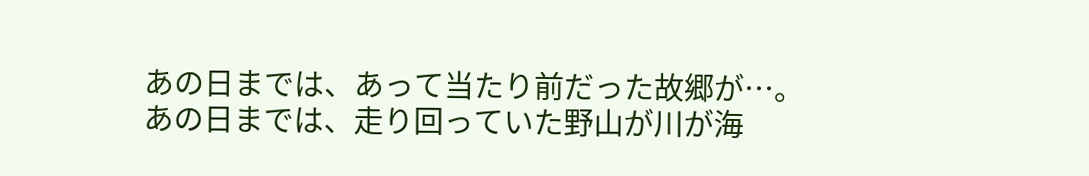あの日までは、あって当たり前だった故郷が…。
あの日までは、走り回っていた野山が川が海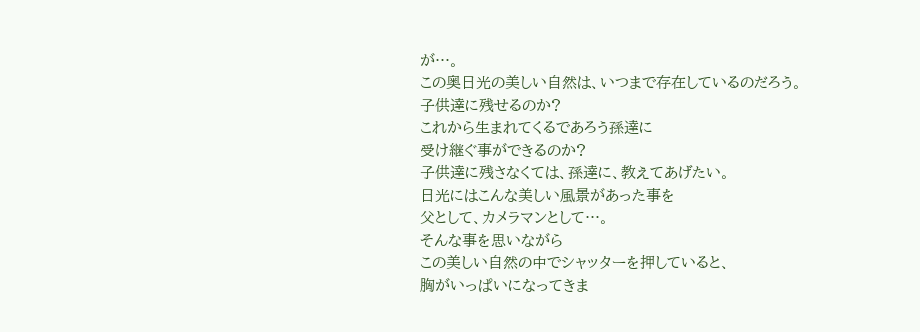が…。
この奥日光の美しい自然は、いつまで存在しているのだろう。
子供達に残せるのか?
これから生まれてくるであろう孫達に
受け継ぐ事ができるのか?
子供達に残さなくては、孫達に、教えてあげたい。
日光にはこんな美しい風景があった事を
父として、カメラマンとして…。
そんな事を思いながら
この美しい自然の中でシャッターを押していると、
胸がいっぱいになってきま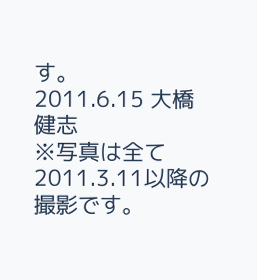す。
2011.6.15 大橋 健志
※写真は全て2011.3.11以降の撮影です。